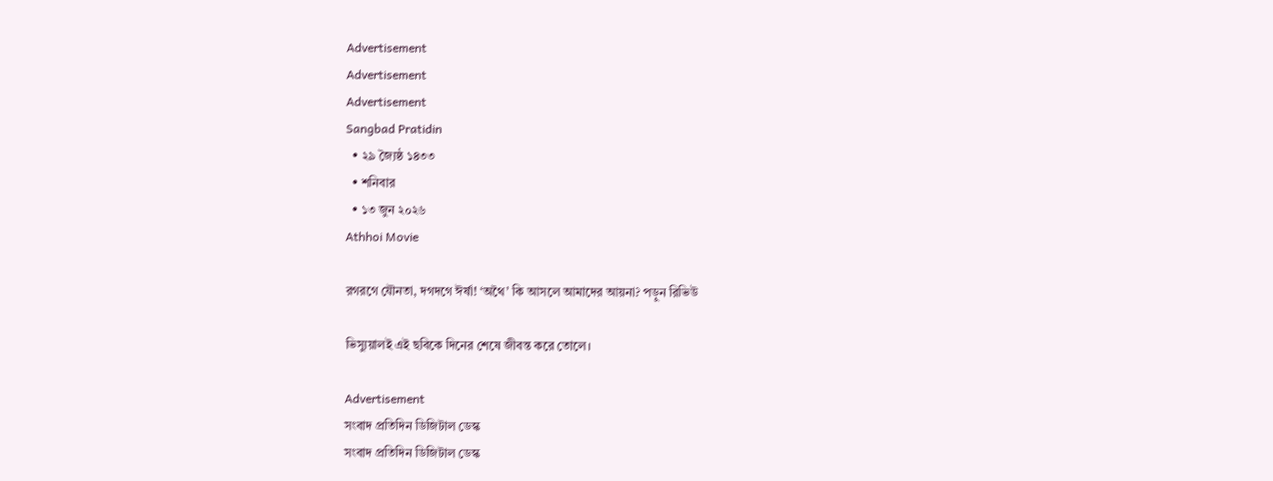Advertisement
Advertisement
Advertisement
Sangbad Pratidin
  • ২৯ জ্যৈষ্ঠ ১৪৩৩
  • শনিবার
  • ১৩ জুন ২০২৬
Athhoi Movie

রগরগে যৌনতা, দগদগে ঈর্ষা! ‘অথৈ’ কি আসলে আমাদের আয়না? পড়ুন রিভিউ

ভিস‍্যুয়ালই এই ছবিকে দিনের শেষে জীবন্ত করে তোলে।

Advertisement
সংবাদ প্রতিদিন ডিজিটাল ডেস্ক
সংবাদ প্রতিদিন ডিজিটাল ডেস্ক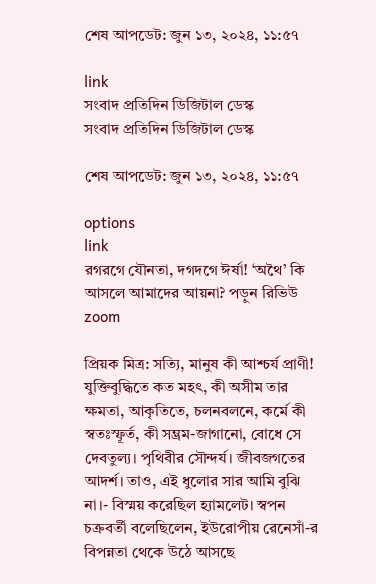শেষ আপডেট: জুন ১৩, ২০২৪, ১১:৫৭

link
সংবাদ প্রতিদিন ডিজিটাল ডেস্ক
সংবাদ প্রতিদিন ডিজিটাল ডেস্ক

শেষ আপডেট: জুন ১৩, ২০২৪, ১১:৫৭

options
link
রগরগে যৌনতা, দগদগে ঈর্ষা! ‘অথৈ’ কি আসলে আমাদের আয়না? পড়ুন রিভিউ zoom

প্রিয়ক মিত্র: সত্যি, মানুষ কী আশ্চর্য প্রাণী! যুক্তিবুদ্ধিতে কত মহৎ, কী অসীম তার ক্ষমতা, আকৃতিতে, চলনবলনে, কর্মে কী স্বতঃস্ফূর্ত, কী সম্ভ্রম-জাগানো, বোধে সে দেবতুল‍্য। পৃথিবীর সৌন্দর্য। জীবজগতের আদর্শ। তাও, এই ধুলোর সার আমি বুঝি না।- বিস্ময় করেছিল হ‍্যামলেট। স্বপন চক্রবর্তী বলেছিলেন, ইউরোপীয় রেনেসাঁ-র বিপন্নতা থেকে উঠে আসছে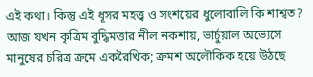এই কথা। কিন্তু এই ধূসর মহত্ত্ব ও সংশয়ের ধুলোবালি কি শাশ্বত? আজ যখন কৃত্রিম বুদ্ধিমত্তার নীল নকশায়, ভার্চুয়াল অভ‍্যেসে মানুষের চরিত্র ক্রমে একরৈখিক; ক্রমশ অলৌকিক হয়ে উঠছে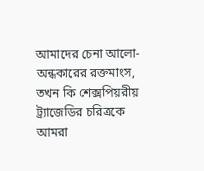আমাদের চেনা আলো-অন্ধকারের রক্তমাংস, তখন কি শেক্সপিয়রীয় ট্র‍্যাজেডির চরিত্রকে আমরা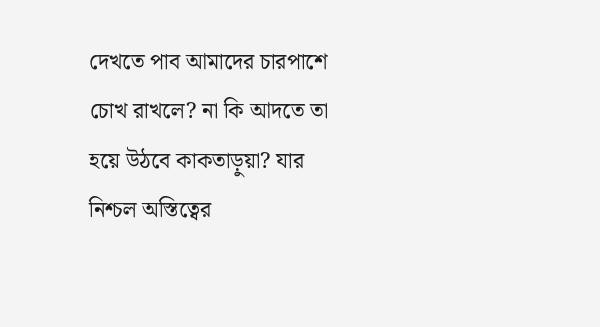দেখতে পাব আমাদের চারপাশে চোখ রাখলে? না কি আদতে তা হয়ে উঠবে কাকতাড়ুয়া? যার নিশ্চল অস্তিত্বের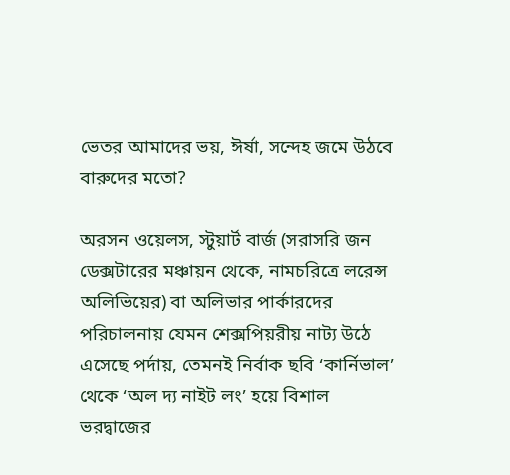ভেতর আমাদের ভয়, ঈর্ষা, সন্দেহ জমে উঠবে বারুদের মতো?

অরসন ওয়েলস, স্টুয়ার্ট বার্জ (সরাসরি জন ডেক্সটারের মঞ্চায়ন থেকে, নামচরিত্রে লরেন্স অলিভিয়ের) বা অলিভার পার্কারদের পরিচালনায় যেমন শেক্সপিয়রীয় নাট‍্য উঠে এসেছে পর্দায়, তেমনই নির্বাক ছবি ‘কার্নিভাল’ থেকে ‘অল দ‍্য নাইট লং’ হয়ে বিশাল ভরদ্বাজের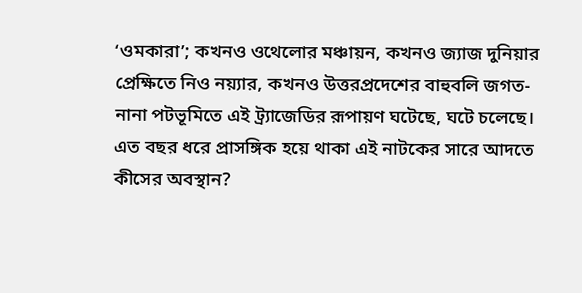‘ওমকারা’; কখনও ওথেলোর মঞ্চায়ন, কখনও জ‍্যাজ দুনিয়ার প্রেক্ষিতে নিও নয়‍্যার, কখনও উত্ত‍রপ্রদেশের বাহুবলি জগত- নানা পটভূমিতে এই ট্র‍্যাজেডির রূপায়ণ ঘটেছে, ঘটে চলেছে। এত বছর ধরে প্রাসঙ্গিক হয়ে থাকা এই নাটকের সারে আদতে কীসের অবস্থান?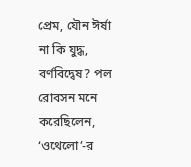প্রেম, যৌন ঈর্ষা না কি যুদ্ধ, বর্ণবিদ্বেষ? পল রোবসন মনে করেছিলেন, ‘ওথেলো’-র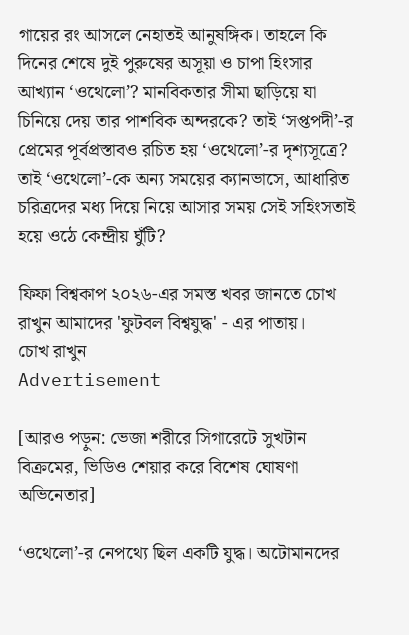গায়ের রং আসলে নেহাতই আনুষঙ্গিক। তাহলে কি দিনের শেষে দুই পুরুষের অসূয়া ও চাপা হিংসার আখ্যান ‘ওথেলো’? মানবিকতার সীমা ছাড়িয়ে যা চিনিয়ে দেয় তার পাশবিক অন্দরকে? তাই ‘সপ্তপদী’-র প্রেমের পূর্বপ্রস্তাবও রচিত হয় ‘ওথেলো’-র দৃশ‍্যসূত্রে? তাই ‘ওথেলো’-কে অন্য সময়ের ক‍্যানভাসে, আধারিত চরিত্রদের মধ্য দিয়ে নিয়ে আসার সময় সেই সহিংসতাই হয়ে ওঠে কেন্দ্রীয় ঘুঁটি?

ফিফা বিশ্বকাপ ২০২৬-এর সমস্ত খবর জানতে চোখ রাখুন আমাদের 'ফুটবল বিশ্বযুদ্ধ' - এর পাতায়।
চোখ রাখুন
Advertisement

[আরও পড়ুন: ভেজা শরীরে সিগারেটে সুখটান বিক্রমের, ভিডিও শেয়ার করে বিশেষ ঘোষণা অভিনেতার]

‘ওথেলো’-র নেপথ‍্যে ছিল একটি যুদ্ধ। অটোমানদের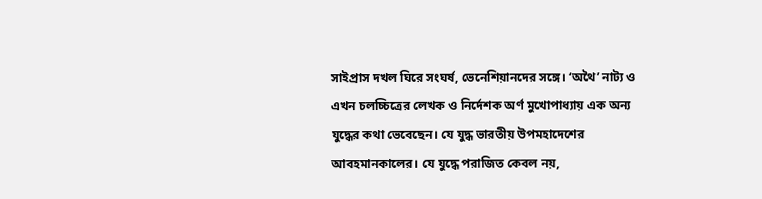সাইপ্রাস দখল ঘিরে সংঘর্ষ, ভেনেশিয়ানদের সঙ্গে। ‘অথৈ’ নাট‍্য ও এখন চলচ্চিত্রের লেখক ও নির্দেশক অর্ণ মুখোপাধ্যায় এক অন‍্য যুদ্ধের কথা ভেবেছেন। যে যুদ্ধ ভারতীয় উপমহাদেশের আবহমানকালের। যে যুদ্ধে পরাজিত কেবল নয়,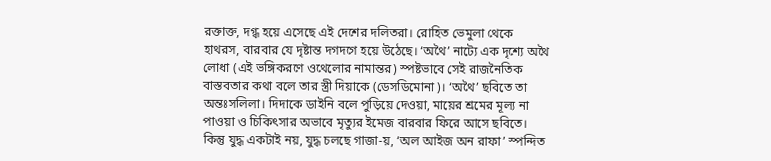রক্তাক্ত, দগ্ধ হয়ে এসেছে এই দেশের দলিতরা। রোহিত ভেমুলা থেকে হাথরস, বারবার যে দৃষ্টান্ত দগদগে হয়ে উঠেছে। ‘অথৈ’ নাট‍্যে এক দৃশ্যে অথৈ লোধা (এই ভঙ্গিকরণে ওথেলোর নামান্তর) স্পষ্টভাবে সেই রাজনৈতিক বাস্তবতার কথা বলে তার স্ত্রী দিয়াকে (ডেসডিমোনা)। ‘অথৈ’ ছবিতে তা অন্তঃসলিলা। দিদাকে ডাইনি বলে পুড়িয়ে দেওয়া, মায়ের শ্রমের মূল্য না পাওয়া ও চিকিৎসার অভাবে মৃত্যুর ইমেজ বারবার ফিরে আসে ছবিতে। কিন্তু যুদ্ধ একটাই নয়, যুদ্ধ চলছে গাজা-য়, ‘অল আইজ অন রাফা’ স্পন্দিত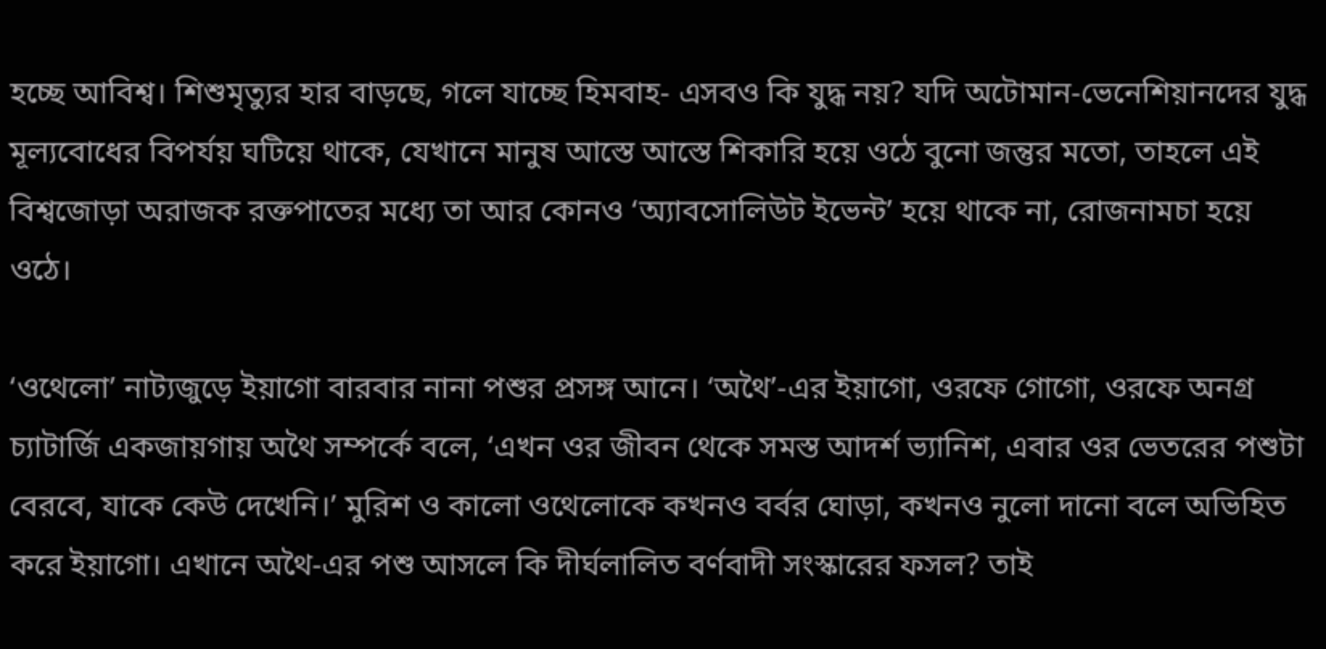হচ্ছে আবিশ্ব। শিশুমৃত্যুর হার বাড়ছে, গলে যাচ্ছে হিমবাহ- এসবও কি যুদ্ধ নয়? যদি অটোমান-ভেনেশিয়ানদের যুদ্ধ মূল‍্যবোধের বিপর্যয় ঘটিয়ে থাকে, যেখানে মানুষ আস্তে আস্তে শিকারি হয়ে ওঠে বুনো জন্তুর মতো, তাহলে এই বিশ্বজোড়া অরাজক রক্তপাতের মধ্যে তা আর কোনও ‘অ্যাবসোলিউট ইভেন্ট’ হয়ে থাকে না, রোজনামচা হয়ে ওঠে।

‘ওথেলো’ নাট‍্যজুড়ে ইয়াগো বারবার নানা পশুর প্রসঙ্গ আনে। ‘অথৈ’-এর ইয়াগো, ওরফে গোগো, ওরফে অনগ্র চ‍্যাটার্জি একজায়গায় অথৈ সম্পর্কে বলে, ‘এখন ওর জীবন থেকে সমস্ত আদর্শ ভ‍্যানিশ, এবার ওর ভেতরের পশুটা বেরবে, যাকে কেউ দেখেনি।’ মুরিশ ও কালো ওথেলোকে কখনও বর্বর ঘোড়া, কখনও নুলো দানো বলে অভিহিত করে ইয়াগো। এখানে অথৈ-এর পশু আসলে কি দীর্ঘলালিত বর্ণবাদী সংস্কারের ফসল? তাই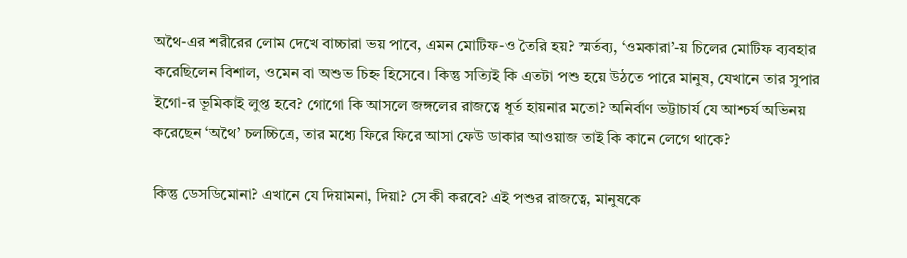অথৈ-এর শরীরের লোম দেখে বাচ্চারা ভয় পাবে, এমন মোটিফ-ও তৈরি হয়? স্মর্তব্য, ‘ওমকারা’-য় চিলের মোটিফ ব‍্যবহার করেছিলেন বিশাল, ওমেন বা অশুভ চিহ্ন হিসেবে। কিন্তু সত্যিই কি এতটা পশু হয়ে উঠতে পারে মানুষ, যেখানে তার সুপার ইগো-র ভূমিকাই লুপ্ত হবে? গোগো কি আসলে জঙ্গলের রাজত্বে ধূর্ত হায়নার মতো? অনির্বাণ ভট্টাচার্য যে আশ্চর্য অভিনয় করেছেন ‘অথৈ’ চলচ্চিত্রে, তার মধ্যে ফিরে ফিরে আসা ফেউ ডাকার আওয়াজ তাই কি কানে লেগে থাকে?

কিন্তু ডেসডিমোনা? এখানে যে দিয়ামনা, দিয়া? সে কী করবে? এই পশুর রাজত্বে, মানুষকে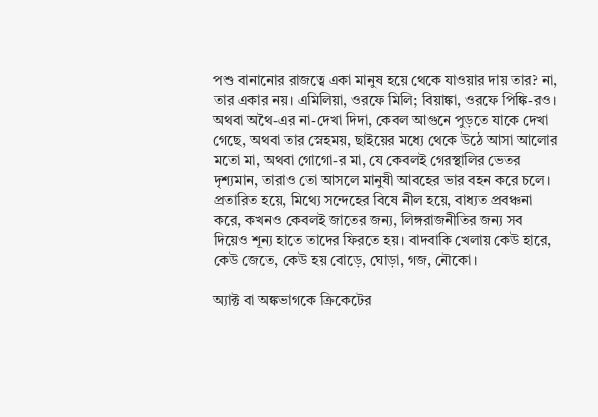পশু বানানোর রাজত্বে একা মানুষ হয়ে থেকে যাওয়ার দায় তার? না, তার একার নয়। এমিলিয়া, ওরফে মিলি; বিয়াঙ্কা, ওরফে পিঙ্কি-রও। অথবা অথৈ-এর না-দেখা দিদা, কেবল আগুনে পুড়তে যাকে দেখা গেছে, অথবা তার স্নেহময়, ছাইয়ের মধ্যে থেকে উঠে আসা আলোর মতো মা, অথবা গোগো-র মা, যে কেবলই গেরস্থালির ভেতর দৃশ্যমান, তারাও তো আসলে মানুষী আবহের ভার বহন করে চলে। প্রতারিত হয়ে, মিথ্যে সন্দেহের বিষে নীল হয়ে, বাধ‍্যত প্রবঞ্চনা করে, কখনও কেবলই জাতের জন্য, লিঙ্গরাজনীতির জন্য সব দিয়েও শূন্য হাতে তাদের ফিরতে হয়। বাদবাকি খেলায় কেউ হারে, কেউ জেতে, কেউ হয় বোড়ে, ঘোড়া, গজ, নৌকো।

অ্যাক্ট বা অঙ্কভাগকে ক্রিকেটের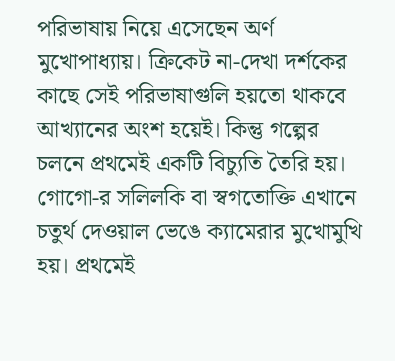পরিভাষায় নিয়ে এসেছেন অর্ণ মুখোপাধ্যায়। ক্রিকেট না-দেখা দর্শকের কাছে সেই পরিভাষাগুলি হয়তো থাকবে আখ‍্যানের অংশ হয়েই। কিন্তু গল্পের চলনে প্রথমেই একটি বিচ‍্যুতি তৈরি হয়। গোগো-র সলিলকি বা স্বগতোক্তি এখানে চতুর্থ দেওয়াল ভেঙে ক‍্যামেরার মুখোমুখি হয়। প্রথমেই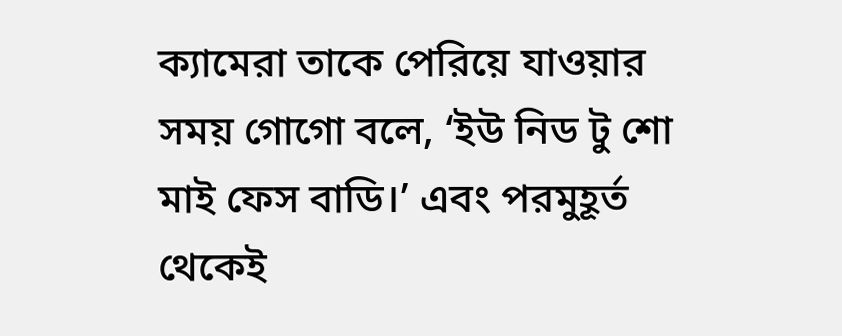ক‍্যামেরা তাকে পেরিয়ে যাওয়ার সময় গোগো বলে, ‘ইউ নিড টু শো মাই ফেস বাডি।’ এবং পরমুহূর্ত থেকেই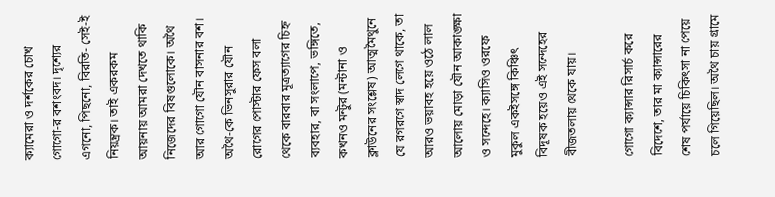ক‍্যামেরা ও দর্শকের চোখ গোগো-র বশংবদ। দৃশ্যের এগনো, পিছনো, বিরতি- সেই-ই নিয়ন্ত্রক। তাই একরকম আয়নায় আমরা দেখতে থাকি নিজেদের বিষগুলোকে। অথৈ আর গোগো যৌন বাসনার বশ। অথৈ-কে ভিনসুরার যৌন রোগের পোস্টার ফেস বলা থেকে বারবার মূত্রত্যাগের চিহ্ন ব‍্যবহার, বা সংলাপে, ভঙ্গিতে, কখনও মন্টুর (মন্টানা ও ক্লাউনের সংশ্লেষ) আত্মমৈথুনে যে রগরগে স্বাদ লেগে থাকে, তা আরও ভয়াবহ হয়ে ওঠে লাল আলোয় মোড়া যৌন আকাঙ্ক্ষা ও সন্দেহে। ক‍্যাসিও ওরফে মুকুল একইসঙ্গে কিঞ্চিৎ বিদূষক হয়েও এই সন্দেহের বীজতলায় থেকে যায়।

গোগো ক‍্যান্সার রিসার্চ করে বিদেশে, তার মা ক‍্যান্সারের শেষ পর্যায়ে চিকিৎসা না পেয়ে চলে গিয়েছিল। অথৈ চায় গ্রামে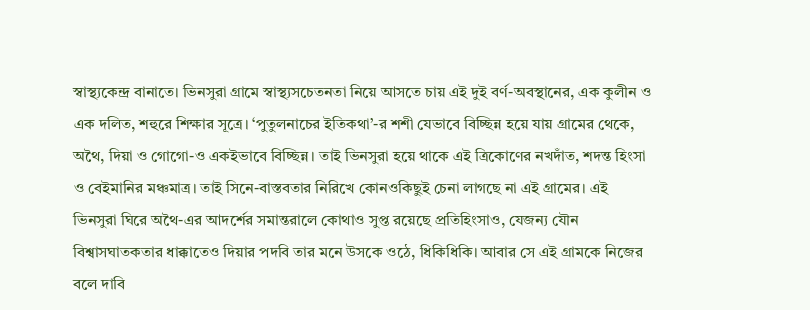স্বাস্থ‍্যকেন্দ্র বানাতে। ভিনসুরা গ্রামে স্বাস্থ্যসচেতনতা নিয়ে আসতে চায় এই দুই বর্ণ-অবস্থানের, এক কুলীন ও এক দলিত, শহুরে শিক্ষার সূত্রে। ‘পুতুলনাচের ইতিকথা’-র শশী যেভাবে বিচ্ছিন্ন হয়ে যায় গ্রামের থেকে, অথৈ, দিয়া ও গোগো-ও একইভাবে বিচ্ছিন্ন। তাই ভিনসুরা হয়ে থাকে এই ত্রিকোণের নখদাঁত, শদন্ত হিংসা ও বেইমানির মঞ্চমাত্র। তাই সিনে-বাস্তবতার নিরিখে কোনওকিছুই চেনা লাগছে না এই গ্রামের। এই ভিনসুরা ঘিরে অথৈ-এর আদর্শের সমান্তরালে কোথাও সুপ্ত রয়েছে প্রতিহিংসাও, যেজন্য যৌন বিশ্বাসঘাতকতার ধাক্কাতেও দিয়ার পদবি তার মনে উসকে ওঠে, ধিকিধিকি। আবার সে এই গ্রামকে নিজের বলে দাবি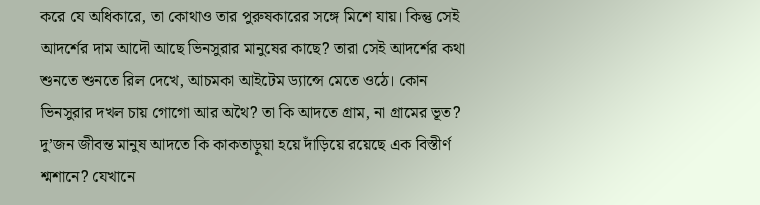করে যে অধিকারে, তা কোথাও তার পুরুষকারের সঙ্গে মিশে যায়। কিন্তু সেই আদর্শের দাম আদৌ আছে ভিনসুরার মানুষের কাছে? তারা সেই আদর্শের কথা শুনতে শুনতে রিল দেখে, আচমকা আইটেম ড‍্যান্সে মেতে ওঠে। কোন ভিনসুরার দখল চায় গোগো আর অথৈ? তা কি আদতে গ্রাম, না গ্রামের ভূত? দু’জন জীবন্ত মানুষ আদতে কি কাকতাড়ুয়া হয়ে দাঁড়িয়ে রয়েছে এক বিস্তীর্ণ শ্মশানে? যেখানে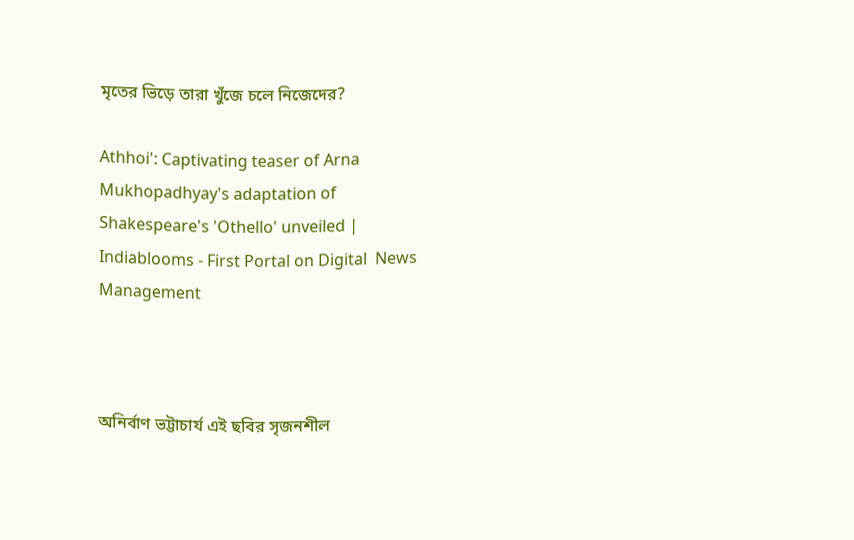মৃতের ভিড়ে তারা খুঁজে চলে নিজেদের?

Athhoi': Captivating teaser of Arna Mukhopadhyay's adaptation of  Shakespeare's 'Othello' unveiled | Indiablooms - First Portal on Digital  News Management



অনির্বাণ ভট্টাচার্য এই ছবির সৃজনশীল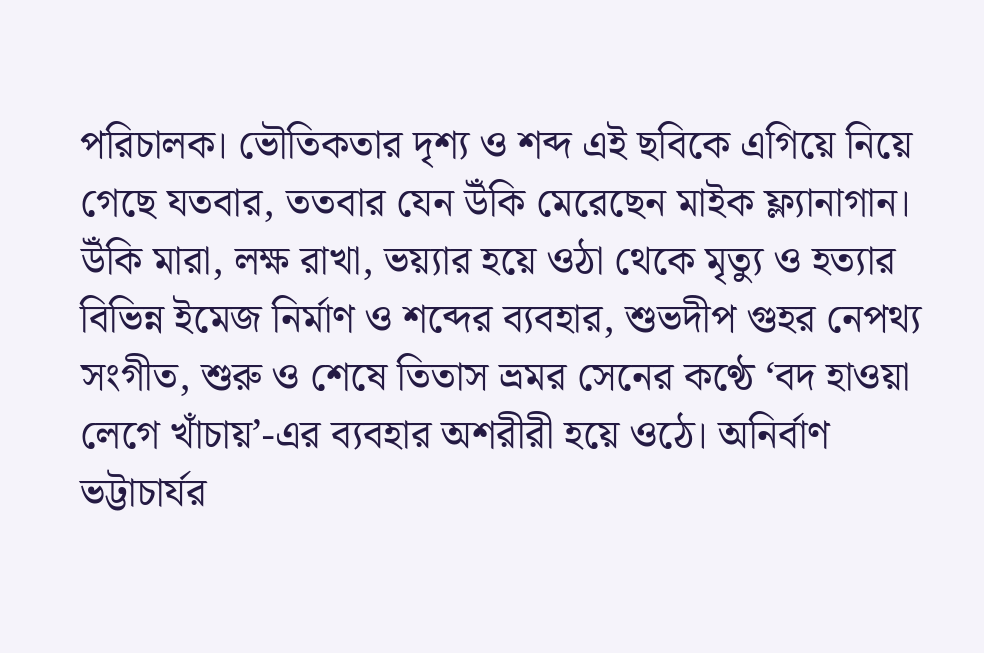পরিচালক। ভৌতিকতার দৃশ্য ও শব্দ এই ছবিকে এগিয়ে নিয়ে গেছে যতবার, ততবার যেন উঁকি মেরেছেন মাইক ফ্ল‍্যানাগান। উঁকি মারা, লক্ষ রাখা, ভয়‍্যার হয়ে ওঠা থেকে মৃত‍্যু ও হত‍্যার বিভিন্ন ইমেজ নির্মাণ ও শব্দের ব‍্যবহার, শুভদীপ গুহর নেপথ্য সংগীত, শুরু ও শেষে তিতাস ভ্রমর সেনের কণ্ঠে ‘বদ হাওয়া লেগে খাঁচায়’-এর ব‍্যবহার অশরীরী হয়ে ওঠে। অনির্বাণ ভট্টাচার্যর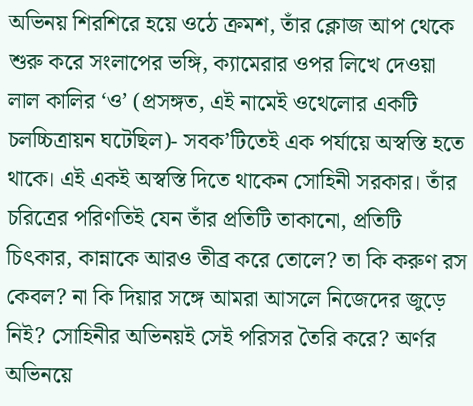অভিনয় শিরশিরে হয়ে ওঠে ক্রমশ, তাঁর ক্লোজ আপ থেকে শুরু করে সংলাপের ভঙ্গি, ক‍্যামেরার ওপর লিখে দেওয়া লাল কালির ‘ও’ (প্রসঙ্গত, এই নামেই ওথেলোর একটি চলচ্চিত্রায়ন ঘটেছিল)- সবক’টিতেই এক পর্যায়ে অস্বস্তি হতে থাকে। এই একই অস্বস্তি দিতে থাকেন সোহিনী সরকার। তাঁর চরিত্রের পরিণতিই যেন তাঁর প্রতিটি তাকানো, প্রতিটি চিৎকার, কান্নাকে আরও তীব্র করে তোলে? তা কি করুণ রস কেবল? না কি দিয়ার সঙ্গে আমরা আসলে নিজেদের জুড়ে নিই? সোহিনীর অভিনয়ই সেই পরিসর তৈরি করে? অর্ণর অভিনয়ে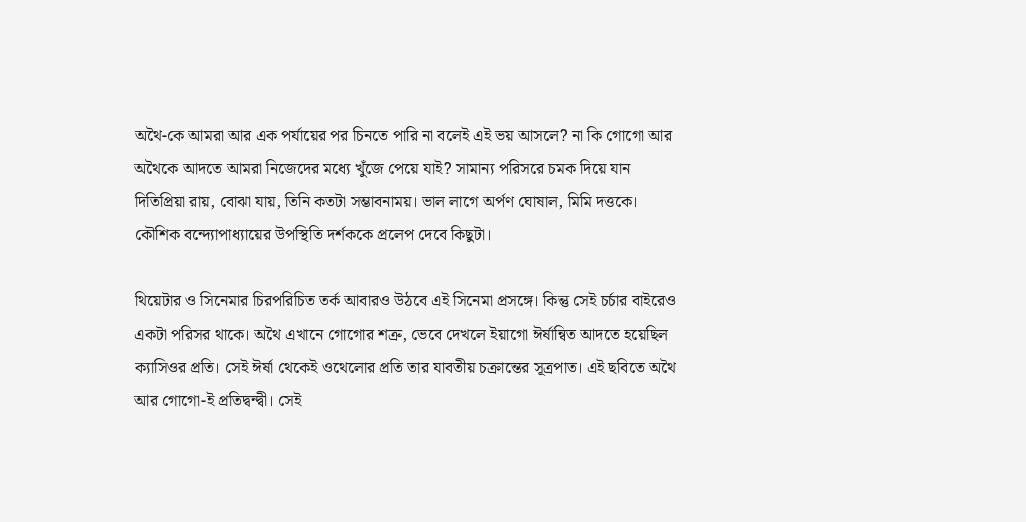অথৈ-কে আমরা আর এক পর্যায়ের পর চিনতে পারি না বলেই এই ভয় আসলে? না কি গোগো আর অথৈকে আদতে আমরা নিজেদের মধ্যে খুঁজে পেয়ে যাই? সামান্য পরিসরে চমক দিয়ে যান দিতিপ্রিয়া রায়, বোঝা যায়, তিনি কতটা সম্ভাবনাময়। ভাল লাগে অর্পণ ঘোষাল, মিমি দত্তকে। কৌশিক বন্দ‍্যোপাধ‍্যায়ের উপস্থিতি দর্শককে প্রলেপ দেবে কিছুটা।

থিয়েটার ও সিনেমার চিরপরিচিত তর্ক আবারও উঠবে এই সিনেমা প্রসঙ্গে। কিন্তু সেই চর্চার বাইরেও একটা পরিসর থাকে। অথৈ এখানে গোগোর শত্রু, ভেবে দেখলে ইয়াগো ঈর্ষান্বিত আদতে হয়েছিল ক‍্যাসিওর প্রতি। সেই ঈর্ষা থেকেই ওথেলোর প্রতি তার যাবতীয় চক্রান্তের সূত্রপাত। এই ছবিতে অথৈ আর গোগো-ই প্রতিদ্বন্দ্বী। সেই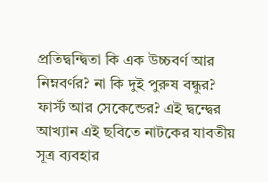প্রতিদ্বন্দ্বিতা কি এক উচ্চবর্ণ আর নিম্নবর্ণর? না কি দুই পুরুষ বন্ধুর? ফার্স্ট আর সেকেন্ডের? এই দ্বন্দ্বের আখ‍্যান এই ছবিতে নাটকের যাবতীয় সূত্র ব‍্যবহার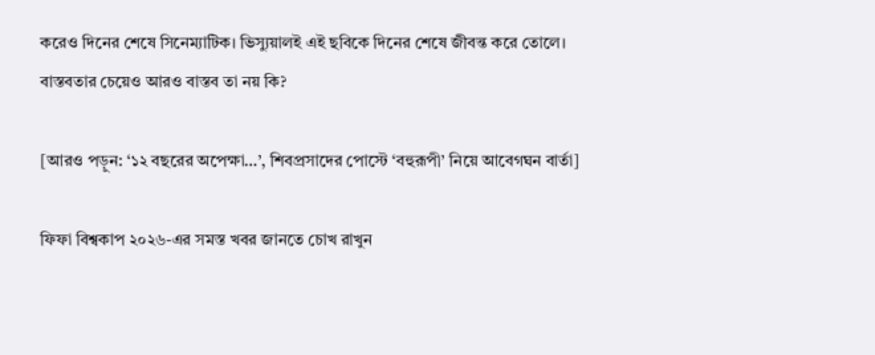করেও দিনের শেষে সিনেম‍্যাটিক‌। ভিস‍্যুয়ালই এই ছবিকে দিনের শেষে জীবন্ত করে তোলে। বাস্তবতার চেয়েও আরও বাস্তব তা নয় কি?

[আরও পড়ুন: ‘১২ বছরের অপেক্ষা…’, শিবপ্রসাদের পোস্টে ‘বহুরূপী’ নিয়ে আবেগঘন বার্তা]

ফিফা বিশ্বকাপ ২০২৬-এর সমস্ত খবর জানতে চোখ রাখুন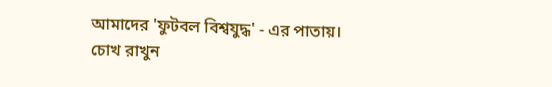আমাদের 'ফুটবল বিশ্বযুদ্ধ' - এর পাতায়।
চোখ রাখুন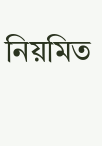নিয়মিত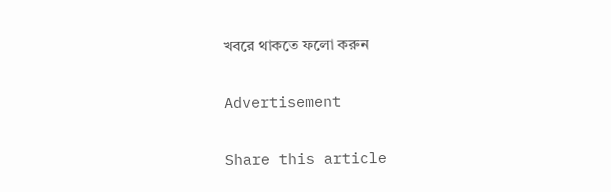খবরে থাকতে ফলো করুন

Advertisement

Share this article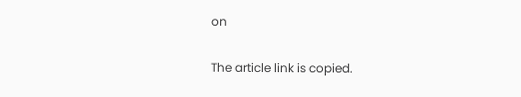on

The article link is copied.